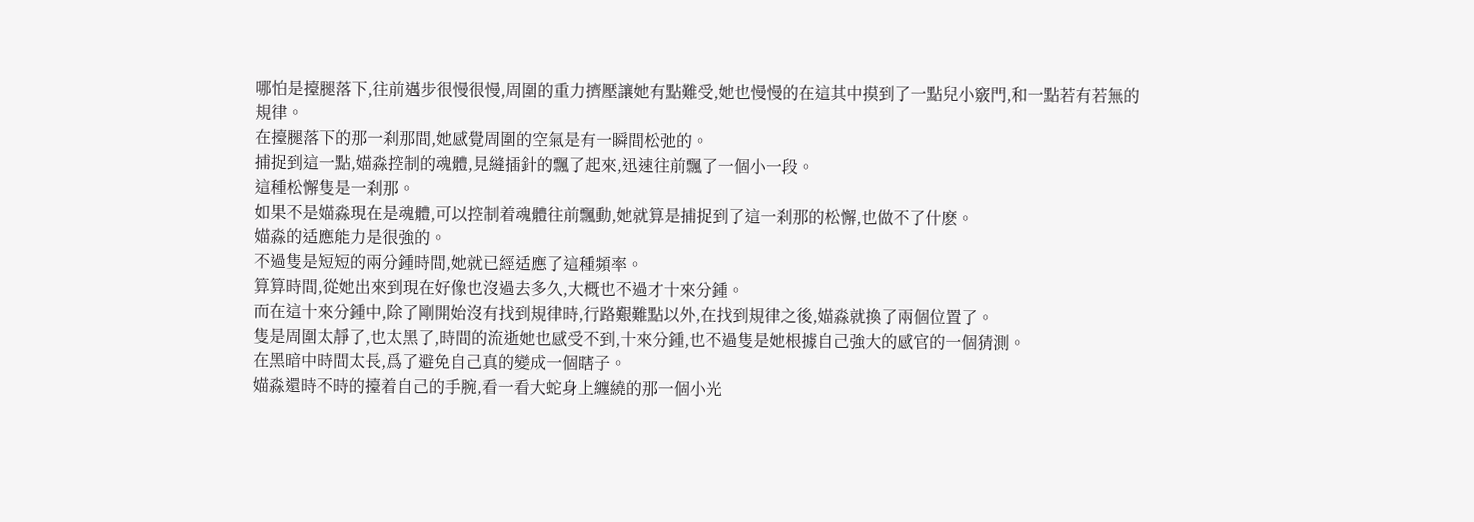哪怕是擡腿落下,往前邁步很慢很慢,周圍的重力擠壓讓她有點難受,她也慢慢的在這其中摸到了一點兒小竅門,和一點若有若無的規律。
在擡腿落下的那一刹那間,她感覺周圍的空氣是有一瞬間松弛的。
捕捉到這一點,媌淼控制的魂體,見縫插針的飄了起來,迅速往前飄了一個小一段。
這種松懈隻是一刹那。
如果不是媌淼現在是魂體,可以控制着魂體往前飄動,她就算是捕捉到了這一刹那的松懈,也做不了什麽。
媌淼的适應能力是很強的。
不過隻是短短的兩分鍾時間,她就已經适應了這種頻率。
算算時間,從她出來到現在好像也沒過去多久,大概也不過才十來分鍾。
而在這十來分鍾中,除了剛開始沒有找到規律時,行路艱難點以外,在找到規律之後,媌淼就換了兩個位置了。
隻是周圍太靜了,也太黑了,時間的流逝她也感受不到,十來分鍾,也不過隻是她根據自己強大的感官的一個猜測。
在黑暗中時間太長,爲了避免自己真的變成一個瞎子。
媌淼還時不時的擡着自己的手腕,看一看大蛇身上纏繞的那一個小光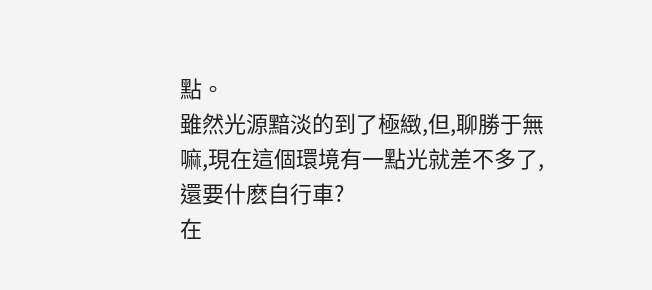點。
雖然光源黯淡的到了極緻,但,聊勝于無嘛,現在這個環境有一點光就差不多了,還要什麽自行車?
在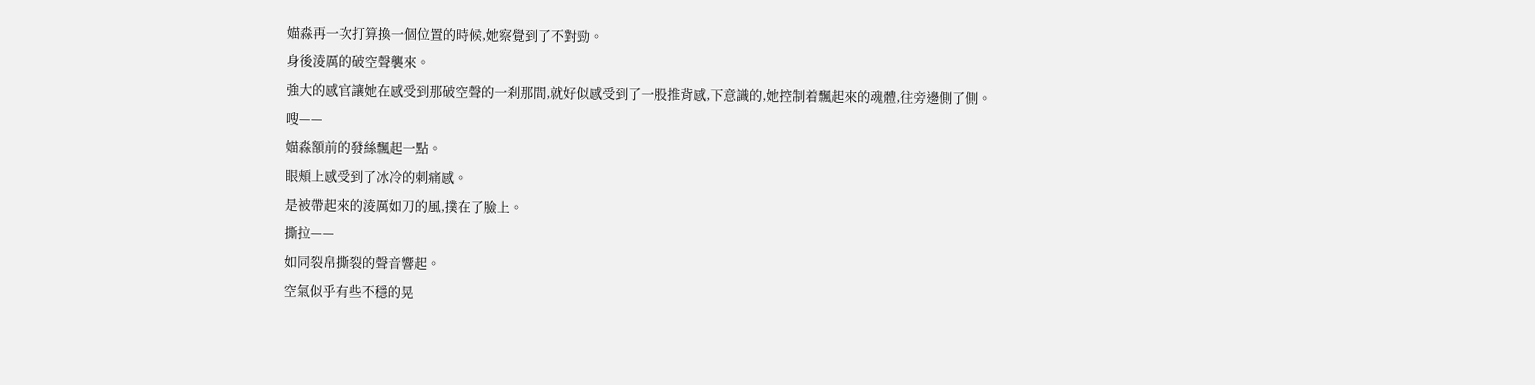媌淼再一次打算換一個位置的時候,她察覺到了不對勁。
身後淩厲的破空聲襲來。
強大的感官讓她在感受到那破空聲的一刹那間,就好似感受到了一股推背感,下意識的,她控制着飄起來的魂體,往旁邊側了側。
嗖——
媌淼額前的發絲飄起一點。
眼頰上感受到了冰冷的刺痛感。
是被帶起來的淩厲如刀的風,撲在了臉上。
撕拉——
如同裂帛撕裂的聲音響起。
空氣似乎有些不穩的晃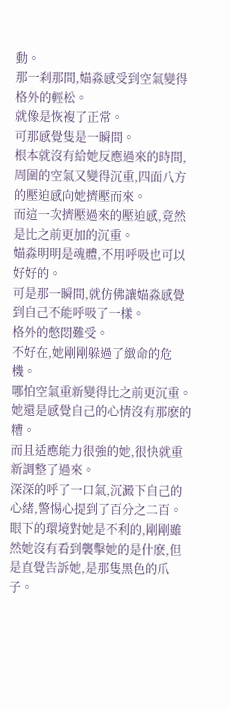動。
那一刹那間,媌淼感受到空氣變得格外的輕松。
就像是恢複了正常。
可那感覺隻是一瞬間。
根本就沒有給她反應過來的時間,周圍的空氣又變得沉重,四面八方的壓迫感向她擠壓而來。
而這一次擠壓過來的壓迫感,竟然是比之前更加的沉重。
媌淼明明是魂體,不用呼吸也可以好好的。
可是那一瞬間,就仿佛讓媌淼感覺到自己不能呼吸了一樣。
格外的憋悶難受。
不好在,她剛剛躲過了緻命的危機。
哪怕空氣重新變得比之前更沉重。
她還是感覺自己的心情沒有那麽的糟。
而且适應能力很強的她,很快就重新調整了過來。
深深的呼了一口氣,沉澱下自己的心緒,警惕心提到了百分之二百。
眼下的環境對她是不利的,剛剛雖然她沒有看到襲擊她的是什麽,但是直覺告訴她,是那隻黑色的爪子。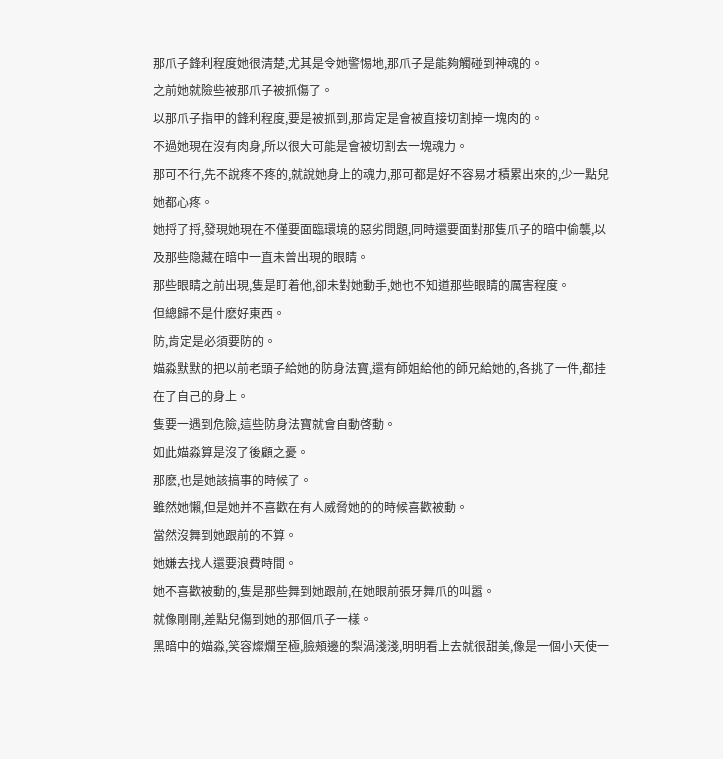那爪子鋒利程度她很清楚,尤其是令她警惕地,那爪子是能夠觸碰到神魂的。
之前她就險些被那爪子被抓傷了。
以那爪子指甲的鋒利程度,要是被抓到,那肯定是會被直接切割掉一塊肉的。
不過她現在沒有肉身,所以很大可能是會被切割去一塊魂力。
那可不行,先不說疼不疼的,就說她身上的魂力,那可都是好不容易才積累出來的,少一點兒她都心疼。
她捋了捋,發現她現在不僅要面臨環境的惡劣問題,同時還要面對那隻爪子的暗中偷襲,以及那些隐藏在暗中一直未曾出現的眼睛。
那些眼睛之前出現,隻是盯着他,卻未對她動手,她也不知道那些眼睛的厲害程度。
但總歸不是什麽好東西。
防,肯定是必須要防的。
媌淼默默的把以前老頭子給她的防身法寶,還有師姐給他的師兄給她的,各挑了一件,都挂在了自己的身上。
隻要一遇到危險,這些防身法寶就會自動啓動。
如此媌淼算是沒了後顧之憂。
那麽,也是她該搞事的時候了。
雖然她懶,但是她并不喜歡在有人威脅她的的時候喜歡被動。
當然沒舞到她跟前的不算。
她嫌去找人還要浪費時間。
她不喜歡被動的,隻是那些舞到她跟前,在她眼前張牙舞爪的叫嚣。
就像剛剛,差點兒傷到她的那個爪子一樣。
黑暗中的媌淼,笑容燦爛至極,臉頰邊的梨渦淺淺,明明看上去就很甜美,像是一個小天使一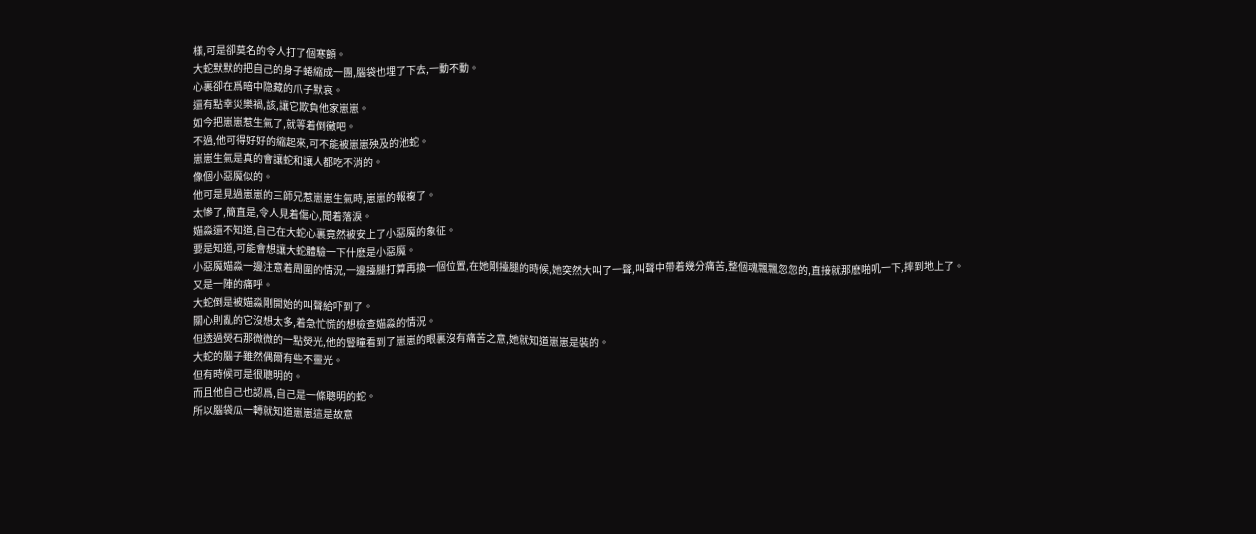樣,可是卻莫名的令人打了個寒顫。
大蛇默默的把自己的身子蜷縮成一團,腦袋也埋了下去,一動不動。
心裏卻在爲暗中隐藏的爪子默哀。
還有點幸災樂禍,該,讓它欺負他家崽崽。
如今把崽崽惹生氣了,就等着倒黴吧。
不過,他可得好好的縮起來,可不能被崽崽殃及的池蛇。
崽崽生氣是真的會讓蛇和讓人都吃不消的。
像個小惡魔似的。
他可是見過崽崽的三師兄惹崽崽生氣時,崽崽的報複了。
太慘了,簡直是,令人見着傷心,聞着落淚。
媌淼還不知道,自己在大蛇心裏竟然被安上了小惡魔的象征。
要是知道,可能會想讓大蛇體驗一下什麽是小惡魔。
小惡魔媌淼一邊注意着周圍的情況,一邊擡腿打算再換一個位置,在她剛擡腿的時候,她突然大叫了一聲,叫聲中帶着幾分痛苦,整個魂飄飄忽忽的,直接就那麽啪叽一下,摔到地上了。
又是一陣的痛呼。
大蛇倒是被媌淼剛開始的叫聲給吓到了。
關心則亂的它沒想太多,着急忙慌的想檢查媌淼的情況。
但透過熒石那微微的一點熒光,他的豎瞳看到了崽崽的眼裏沒有痛苦之意,她就知道崽崽是裝的。
大蛇的腦子雖然偶爾有些不靈光。
但有時候可是很聰明的。
而且他自己也認爲,自己是一條聰明的蛇。
所以腦袋瓜一轉就知道崽崽這是故意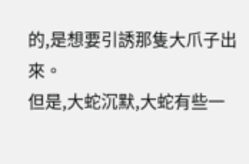的,是想要引誘那隻大爪子出來。
但是,大蛇沉默,大蛇有些一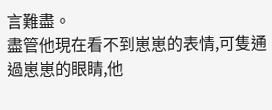言難盡。
盡管他現在看不到崽崽的表情,可隻通過崽崽的眼睛,他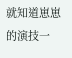就知道崽崽的演技一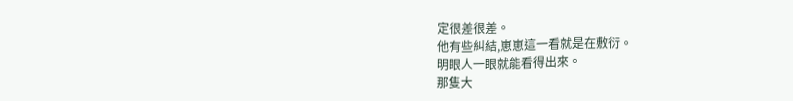定很差很差。
他有些糾結,崽崽這一看就是在敷衍。
明眼人一眼就能看得出來。
那隻大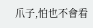爪子,怕也不會看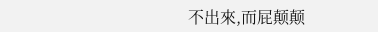不出來,而屁颠颠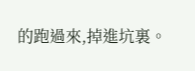的跑過來,掉進坑裏。